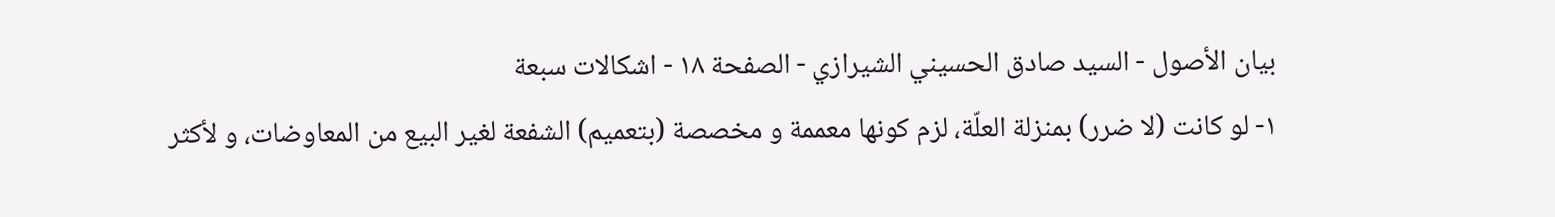بيان الأصول - السيد صادق الحسيني الشيرازي - الصفحة ١٨ - اشكالات سبعة
١- لو كانت (لا ضرر) بمنزلة العلّة، لزم كونها معممة و مخصصة (بتعميم) الشفعة لغير البيع من المعاوضات، و لأكثر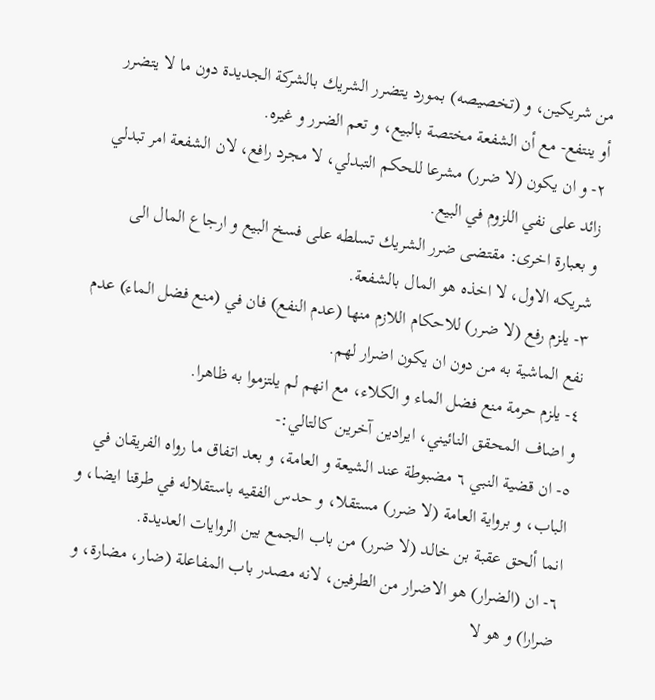من شريكين، و (تخصيصه) بمورد يتضرر الشريك بالشركة الجديدة دون ما لا يتضرر أو ينتفع- مع أن الشفعة مختصة بالبيع، و تعم الضرر و غيره.
٢- و ان يكون (لا ضرر) مشرعا للحكم التبدلي، لا مجرد رافع، لان الشفعة امر تبدلي زائد على نفي اللزوم في البيع.
و بعبارة اخرى: مقتضى ضرر الشريك تسلطه على فسخ البيع و ارجاع المال الى شريكه الاول، لا اخذه هو المال بالشفعة.
٣- يلزم رفع (لا ضرر) للاحكام اللازم منها (عدم النفع) فان في (منع فضل الماء) عدم نفع الماشية به من دون ان يكون اضرار لهم.
٤- يلزم حرمة منع فضل الماء و الكلاء، مع انهم لم يلتزموا به ظاهرا.
و اضاف المحقق النائيني، ايرادين آخرين كالتالي:-
٥- ان قضية النبي ٦ مضبوطة عند الشيعة و العامة، و بعد اتفاق ما رواه الفريقان في الباب، و برواية العامة (لا ضرر) مستقلا، و حدس الفقيه باستقلاله في طرقنا ايضا، و انما ألحق عقبة بن خالد (لا ضرر) من باب الجمع بين الروايات العديدة.
٦- ان (الضرار) هو الاضرار من الطرفين، لانه مصدر باب المفاعلة (ضار، مضارة، و ضرارا) و هو لا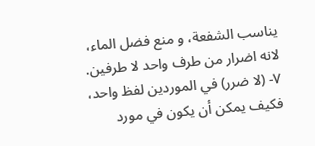يناسب الشفعة، و منع فضل الماء، لانه اضرار من طرف واحد لا طرفين.
٧- (لا ضرر) في الموردين لفظ واحد، فكيف يمكن أن يكون في مورد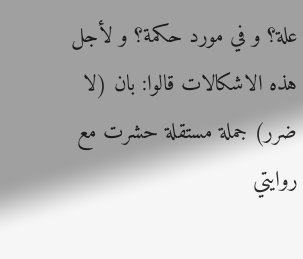علة؟ و في مورد حكمة؟ و لأجل هذه الاشكالات قالوا: بان (لا ضرر) جملة مستقلة حشرت مع روايتي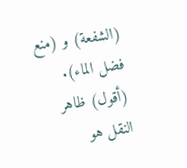(الشفعة) و (منع فضل الماء).
(أقول) ظاهر النقل هو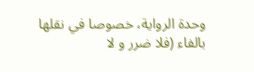وحدة الرواية، خصوصا في نقلها بالفاء (فلا ضرر و لا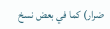ضرار) كما في بعض نسخ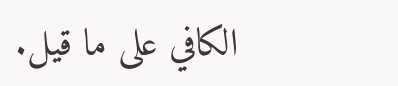الكافي على ما قيل.